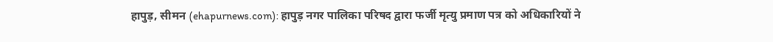हापुड़, सीमन (ehapurnews.com): हापुड़ नगर पालिका परिषद द्वारा फर्जी मृत्यु प्रमाण पत्र को अधिकारियों ने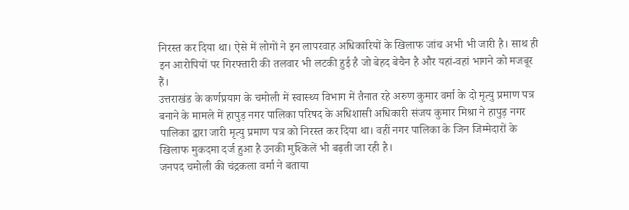निरस्त कर दिया था। ऐसे में लोगों ने इन लापरवाह अधिकारियों के खिलाफ जांच अभी भी जारी है। साथ ही इन आरोपियों पर गिरफ्तारी की तलवार भी लटकी हुई है जो बेहद बेचैन है और यहां-वहां भागने को मजबूर हैं।
उत्तराखंड के कर्णप्रयाग के चमोली में स्वास्थ्य विभाग में तैनात रहे अरुण कुमार वर्मा के दो मृत्यु प्रमाण पत्र बनाने के मामले में हापुड़ नगर पालिका परिषद के अधिशासी अधिकारी संजय कुमार मिश्रा ने हापुड़ नगर पालिका द्वारा जारी मृत्यु प्रमाण पत्र को निरस्त कर दिया था। वहीं नगर पालिका के जिन जिम्मेदारों के खिलाफ मुकदमा दर्ज हुआ है उनकी मुश्किलें भी बढ़ती जा रही है।
जनपद चमोली की चंद्रकला वर्मा ने बताया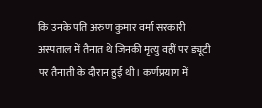कि उनके पति अरुण कुमार वर्मा सरकारी अस्पताल में तैनात थे जिनकी मृत्यु वहीं पर ड्यूटी पर तैनाती के दौरान हुई थी। कर्णप्रयाग में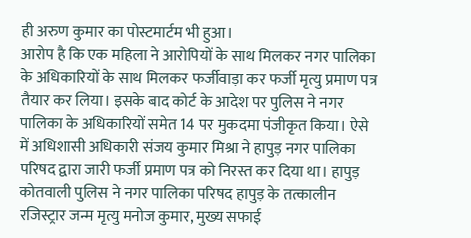ही अरुण कुमार का पोस्टमार्टम भी हुआ।
आरोप है कि एक महिला ने आरोपियों के साथ मिलकर नगर पालिका के अधिकारियों के साथ मिलकर फर्जीवाड़ा कर फर्जी मृत्यु प्रमाण पत्र तैयार कर लिया। इसके बाद कोर्ट के आदेश पर पुलिस ने नगर पालिका के अधिकारियों समेत 14 पर मुकदमा पंजीकृत किया। ऐसे में अधिशासी अधिकारी संजय कुमार मिश्रा ने हापुड़ नगर पालिका परिषद द्वारा जारी फर्जी प्रमाण पत्र को निरस्त कर दिया था। हापुड़ कोतवाली पुलिस ने नगर पालिका परिषद हापुड़ के तत्कालीन रजिस्ट्रार जन्म मृत्यु मनोज कुमार, मुख्य सफाई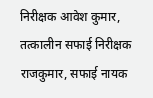निरीक्षक आवेश कुमार, तत्कालीन सफाई निरीक्षक राजकुमार, सफाई नायक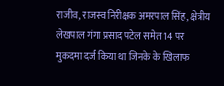राजीव, राजस्व निरीक्षक अमरपाल सिंह, क्षेत्रीय लेखपाल गंगा प्रसाद पटेल समेत 14 पर मुकदमा दर्ज किया था जिनके के खिलाफ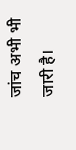जांच अभी भी जारी है।